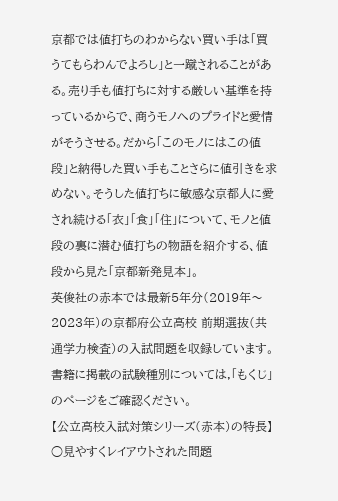京都では値打ちのわからない買い手は「買うてもらわんでよろし」と一蹴されることがある。売り手も値打ちに対する厳しい基準を持っているからで、商うモノへのプライドと愛情がそうさせる。だから「このモノにはこの値段」と納得した買い手もことさらに値引きを求めない。そうした値打ちに敏感な京都人に愛され続ける「衣」「食」「住」について、モノと値段の裏に潜む値打ちの物語を紹介する、値段から見た「京都新発見本」。
英俊社の赤本では最新5年分(2019年〜2023年)の京都府公立高校 前期選抜(共通学力検査)の入試問題を収録しています。
書籍に掲載の試験種別については,「もくじ」のページをご確認ください。
【公立高校入試対策シリーズ(赤本)の特長】
○見やすくレイアウトされた問題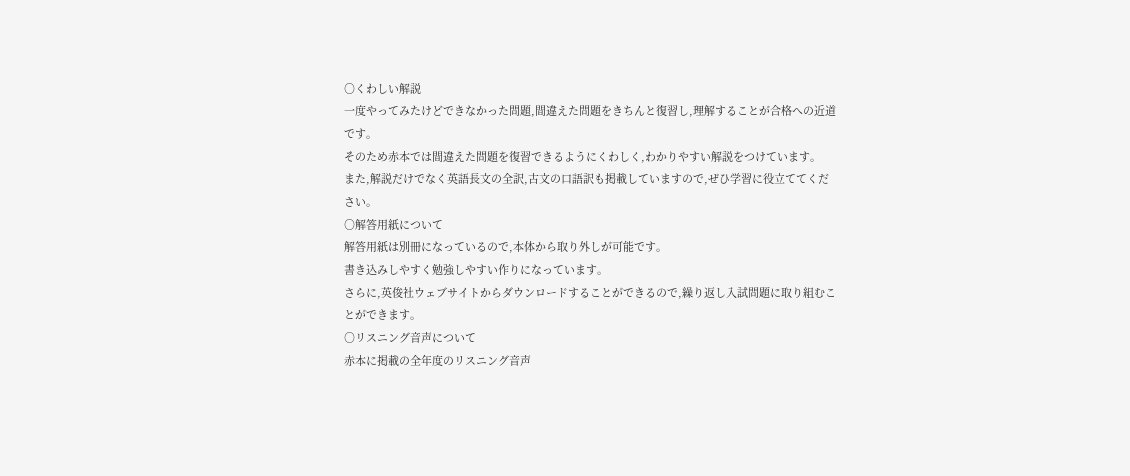○くわしい解説
一度やってみたけどできなかった問題,間違えた問題をきちんと復習し,理解することが合格への近道です。
そのため赤本では間違えた問題を復習できるようにくわしく,わかりやすい解説をつけています。
また,解説だけでなく英語長文の全訳,古文の口語訳も掲載していますので,ぜひ学習に役立ててください。
○解答用紙について
解答用紙は別冊になっているので,本体から取り外しが可能です。
書き込みしやすく勉強しやすい作りになっています。
さらに,英俊社ウェブサイトからダウンロードすることができるので,繰り返し入試問題に取り組むことができます。
○リスニング音声について
赤本に掲載の全年度のリスニング音声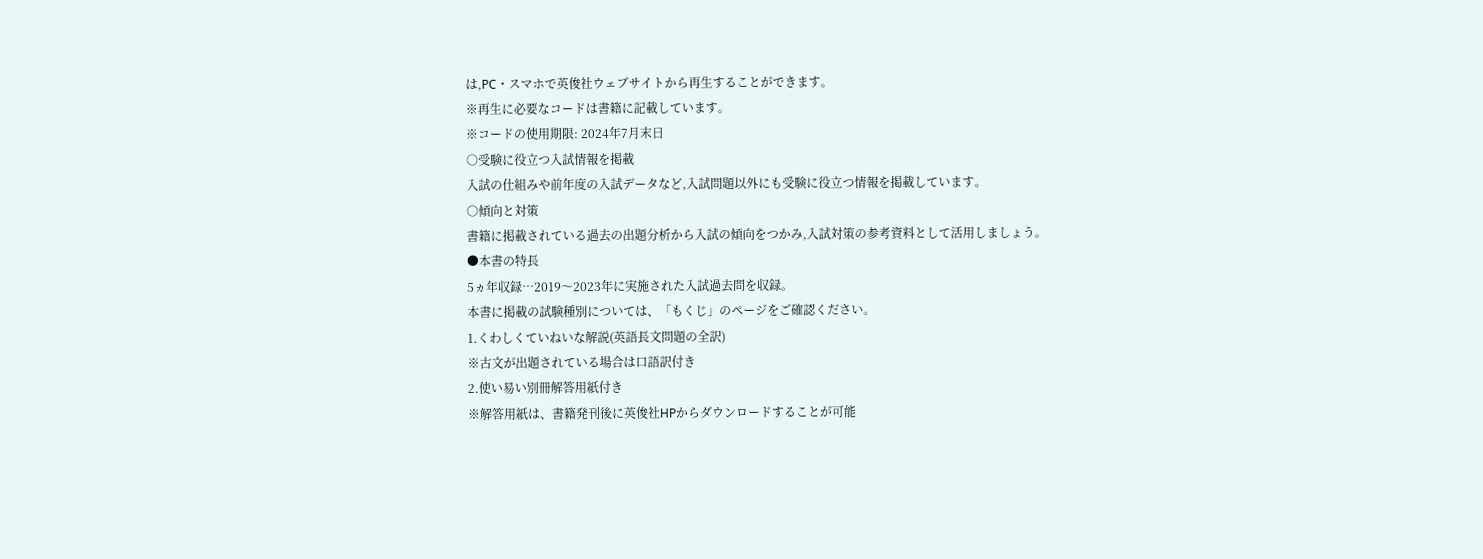は,PC・スマホで英俊社ウェブサイトから再生することができます。
※再生に必要なコードは書籍に記載しています。
※コードの使用期限: 2024年7月末日
○受験に役立つ入試情報を掲載
入試の仕組みや前年度の入試データなど,入試問題以外にも受験に役立つ情報を掲載しています。
○傾向と対策
書籍に掲載されている過去の出題分析から入試の傾向をつかみ,入試対策の参考資料として活用しましょう。
●本書の特長
5ヵ年収録…2019〜2023年に実施された入試過去問を収録。
本書に掲載の試験種別については、「もくじ」のページをご確認ください。
1.くわしくていねいな解説(英語長文問題の全訳)
※古文が出題されている場合は口語訳付き
2.使い易い別冊解答用紙付き
※解答用紙は、書籍発刊後に英俊社HPからダウンロードすることが可能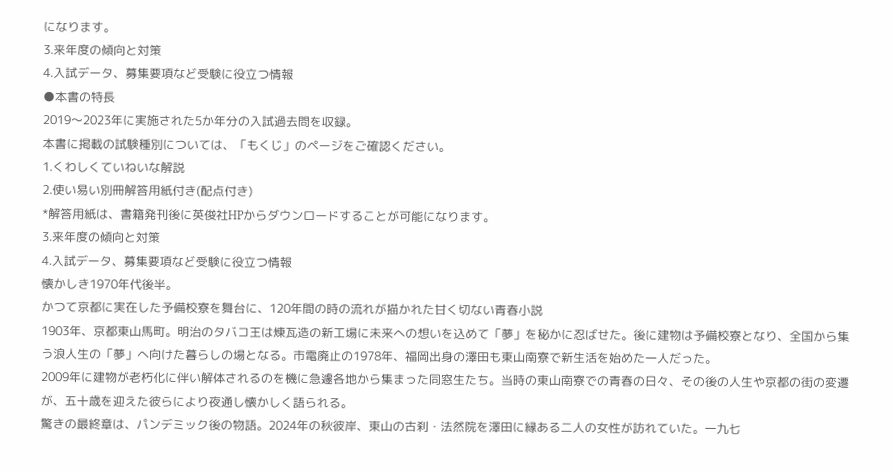になります。
3.来年度の傾向と対策
4.入試データ、募集要項など受験に役立つ情報
●本書の特長
2019〜2023年に実施された5か年分の入試過去問を収録。
本書に掲載の試験種別については、「もくじ」のページをご確認ください。
1.くわしくていねいな解説
2.使い易い別冊解答用紙付き(配点付き)
*解答用紙は、書籍発刊後に英俊社HPからダウンロードすることが可能になります。
3.来年度の傾向と対策
4.入試データ、募集要項など受験に役立つ情報
懐かしき1970年代後半。
かつて京都に実在した予備校寮を舞台に、120年間の時の流れが描かれた甘く切ない青春小説
1903年、京都東山馬町。明治のタバコ王は煉瓦造の新工場に未来への想いを込めて「夢」を秘かに忍ばせた。後に建物は予備校寮となり、全国から集う浪人生の「夢」へ向けた暮らしの場となる。市電廃止の1978年、福岡出身の澤田も東山南寮で新生活を始めた一人だった。
2009年に建物が老朽化に伴い解体されるのを機に急遽各地から集まった同窓生たち。当時の東山南寮での青春の日々、その後の人生や京都の街の変遷が、五十歳を迎えた彼らにより夜通し懐かしく語られる。
驚きの最終章は、パンデミック後の物語。2024年の秋彼岸、東山の古刹・法然院を澤田に縁ある二人の女性が訪れていた。一九七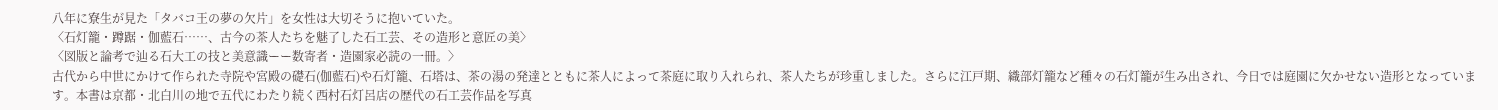八年に寮生が見た「タバコ王の夢の欠片」を女性は大切そうに抱いていた。
〈石灯籠・蹲踞・伽藍石……、古今の茶人たちを魅了した石工芸、その造形と意匠の美〉
〈図版と論考で辿る石大工の技と美意識ーー数寄者・造園家必読の一冊。〉
古代から中世にかけて作られた寺院や宮殿の礎石(伽藍石)や石灯籠、石塔は、茶の湯の発達とともに茶人によって茶庭に取り入れられ、茶人たちが珍重しました。さらに江戸期、織部灯籠など種々の石灯籠が生み出され、今日では庭園に欠かせない造形となっています。本書は京都・北白川の地で五代にわたり続く西村石灯呂店の歴代の石工芸作品を写真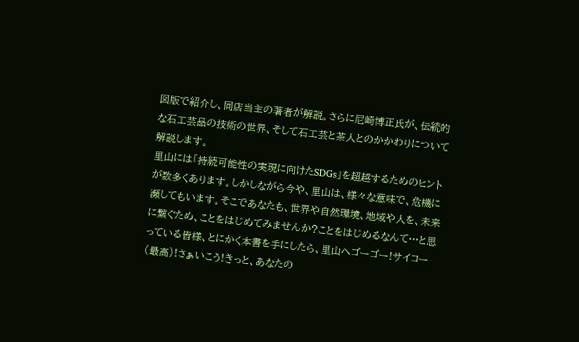図版で紹介し、同店当主の著者が解説。さらに尼崎博正氏が、伝統的な石工芸品の技術の世界、そして石工芸と茶人とのかかわりについて解説します。
里山には「持続可能性の実現に向けたSDGs」を超越するためのヒントが数多くあります。しかしながら今や、里山は、様々な意味で、危機に瀕してもいます。そこであなたも、世界や自然環境、地域や人を、未来に繋ぐため、ことをはじめてみませんか?ことをはじめるなんて…と思っている皆様、とにかく本書を手にしたら、里山へゴーゴー!サイコー(最高)!さぁいこう!きっと、あなたの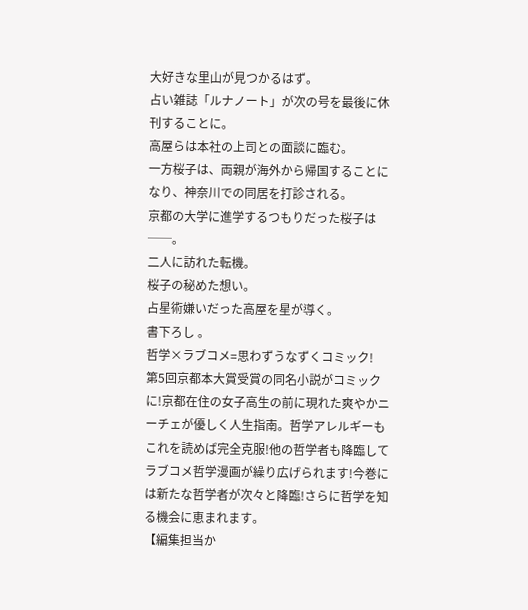大好きな里山が見つかるはず。
占い雑誌「ルナノート」が次の号を最後に休刊することに。
高屋らは本社の上司との面談に臨む。
一方桜子は、両親が海外から帰国することになり、神奈川での同居を打診される。
京都の大学に進学するつもりだった桜子は──。
二人に訪れた転機。
桜子の秘めた想い。
占星術嫌いだった高屋を星が導く。
書下ろし 。
哲学×ラブコメ=思わずうなずくコミック!
第5回京都本大賞受賞の同名小説がコミックに!京都在住の女子高生の前に現れた爽やかニーチェが優しく人生指南。哲学アレルギーもこれを読めば完全克服!他の哲学者も降臨してラブコメ哲学漫画が繰り広げられます!今巻には新たな哲学者が次々と降臨!さらに哲学を知る機会に恵まれます。
【編集担当か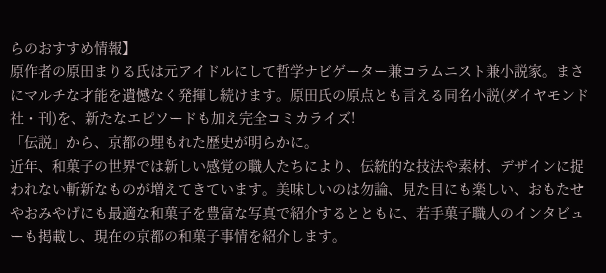らのおすすめ情報】
原作者の原田まりる氏は元アイドルにして哲学ナビゲーター兼コラムニスト兼小説家。まさにマルチな才能を遺憾なく発揮し続けます。原田氏の原点とも言える同名小説(ダイヤモンド社・刊)を、新たなエピソードも加え完全コミカライズ!
「伝説」から、京都の埋もれた歴史が明らかに。
近年、和菓子の世界では新しい感覚の職人たちにより、伝統的な技法や素材、デザインに捉われない斬新なものが増えてきています。美味しいのは勿論、見た目にも楽しい、おもたせやおみやげにも最適な和菓子を豊富な写真で紹介するとともに、若手菓子職人のインタビューも掲載し、現在の京都の和菓子事情を紹介します。